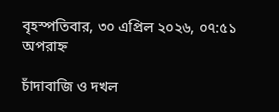বৃহস্পতিবার, ৩০ এপ্রিল ২০২৬, ০৭:৫১ অপরাহ্ন

চাঁদাবাজি ও দখল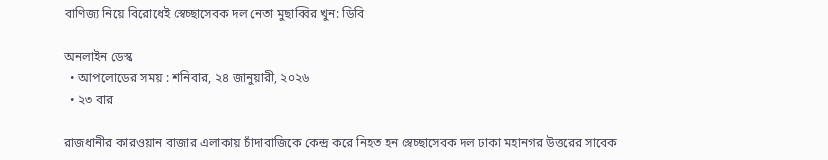বাণিজ্য নিয়ে বিরোধেই স্বেচ্ছাসেবক দল নেতা মুছাব্বির খুন: ডিবি

অনলাইন ডেস্ক
  • আপলোডের সময় : শনিবার, ২৪ জানুয়ারী, ২০২৬
  • ২৩ বার

রাজধানীর কারওয়ান বাজার এলাকায় চাঁদাবাজিকে কেন্দ্র করে নিহত হন স্বেচ্ছাসেবক দল ঢাকা মহানগর উত্তরের সাবেক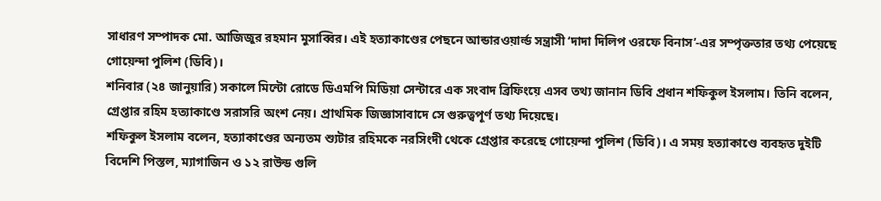সাধারণ সম্পাদক মো. আজিজুর রহমান মুসাব্বির। এই হত্যাকাণ্ডের পেছনে আন্ডারওয়ার্ল্ড সন্ত্রাসী ‘দাদা দিলিপ ওরফে বিনাস’-এর সম্পৃক্ততার তথ্য পেয়েছে গোয়েন্দা পুলিশ (ডিবি)।
শনিবার (২৪ জানুয়ারি) সকালে মিন্টো রোডে ডিএমপি মিডিয়া সেন্টারে এক সংবাদ ব্রিফিংয়ে এসব তথ্য জানান ডিবি প্রধান শফিকুল ইসলাম। তিনি বলেন, গ্রেপ্তার রহিম হত্যাকাণ্ডে সরাসরি অংশ নেয়। প্রাথমিক জিজ্ঞাসাবাদে সে গুরুত্বপূর্ণ তথ্য দিয়েছে।
শফিকুল ইসলাম বলেন, হত্যাকাণ্ডের অন্যতম শ্যুটার রহিমকে নরসিংদী থেকে গ্রেপ্তার করেছে গোয়েন্দা পুলিশ (ডিবি)। এ সময় হত্যাকাণ্ডে ব্যবহৃত দুইটি বিদেশি পিস্তল, ম্যাগাজিন ও ১২ রাউন্ড গুলি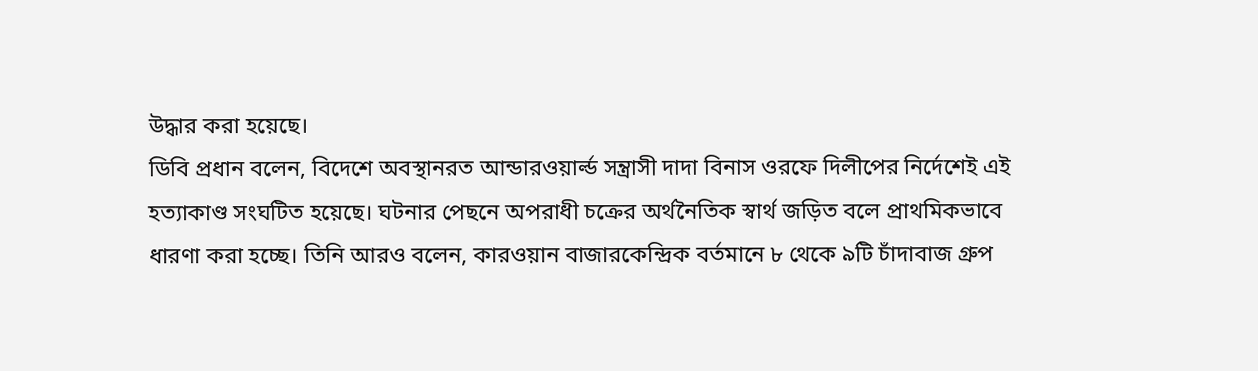উদ্ধার করা হয়েছে।
ডিবি প্রধান বলেন, বিদেশে অবস্থানরত আন্ডারওয়ার্ল্ড সন্ত্রাসী দাদা বিনাস ওরফে দিলীপের নির্দেশেই এই হত্যাকাণ্ড সংঘটিত হয়েছে। ঘটনার পেছনে অপরাধী চক্রের অর্থনৈতিক স্বার্থ জড়িত বলে প্রাথমিকভাবে ধারণা করা হচ্ছে। তিনি আরও বলেন, কারওয়ান বাজারকেন্দ্রিক বর্তমানে ৮ থেকে ৯টি চাঁদাবাজ গ্রুপ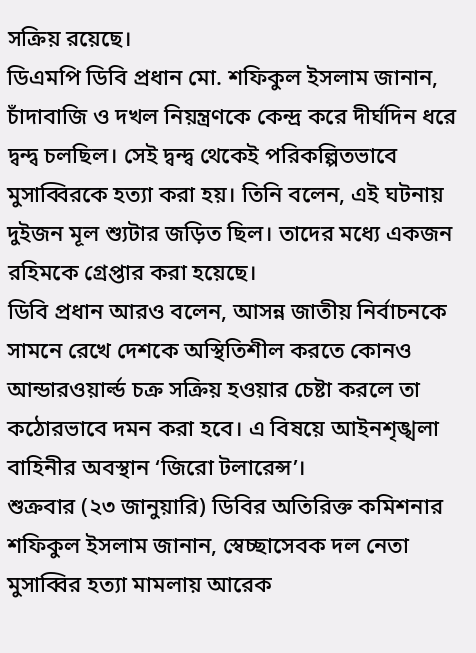সক্রিয় রয়েছে।
ডিএমপি ডিবি প্রধান মো. শফিকুল ইসলাম জানান, চাঁদাবাজি ও দখল নিয়ন্ত্রণকে কেন্দ্র করে দীর্ঘদিন ধরে দ্বন্দ্ব চলছিল। সেই দ্বন্দ্ব থেকেই পরিকল্পিতভাবে মুসাব্বিরকে হত্যা করা হয়। তিনি বলেন, এই ঘটনায় দুইজন মূল শ্যুটার জড়িত ছিল। তাদের মধ্যে একজন রহিমকে গ্রেপ্তার করা হয়েছে।
ডিবি প্রধান আরও বলেন, আসন্ন জাতীয় নির্বাচনকে সামনে রেখে দেশকে অস্থিতিশীল করতে কোনও আন্ডারওয়ার্ল্ড চক্র সক্রিয় হওয়ার চেষ্টা করলে তা কঠোরভাবে দমন করা হবে। এ বিষয়ে আইনশৃঙ্খলা বাহিনীর অবস্থান ‘জিরো টলারেন্স’।
শুক্রবার (২৩ জানুয়ারি) ডিবির অতিরিক্ত কমিশনার শফিকুল ইসলাম জানান, স্বেচ্ছাসেবক দল নেতা মুসাব্বির হত্যা মামলায় আরেক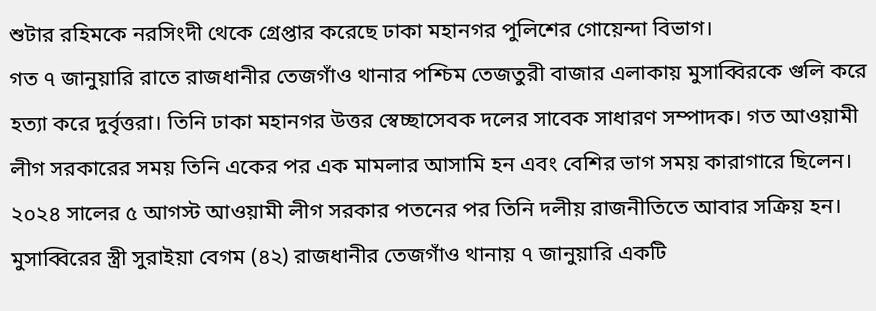শুটার রহিমকে নরসিংদী থেকে গ্রেপ্তার করেছে ঢাকা মহানগর পুলিশের গোয়েন্দা বিভাগ।
গত ৭ জানুয়ারি রাতে রাজধানীর তেজগাঁও থানার পশ্চিম তেজতুরী বাজার এলাকায় মুসাব্বিরকে গুলি করে হত্যা করে দুর্বৃত্তরা। তিনি ঢাকা মহানগর উত্তর স্বেচ্ছাসেবক দলের সাবেক সাধারণ সম্পাদক। গত আওয়ামী লীগ সরকারের সময় তিনি একের পর এক মামলার আসামি হন এবং বেশির ভাগ সময় কারাগারে ছিলেন। ২০২৪ সালের ৫ আগস্ট আওয়ামী লীগ সরকার পতনের পর তিনি দলীয় রাজনীতিতে আবার সক্রিয় হন।
মুসাব্বিরের স্ত্রী সুরাইয়া বেগম (৪২) রাজধানীর তেজগাঁও থানায় ৭ জানুয়ারি একটি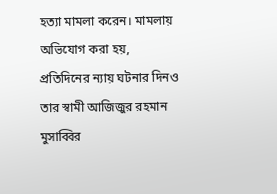হত্যা মামলা করেন। মামলায় অভিযোগ করা হয়, প্রতিদিনের ন্যায় ঘটনার দিনও তার স্বামী আজিজুর রহমান মুসাব্বির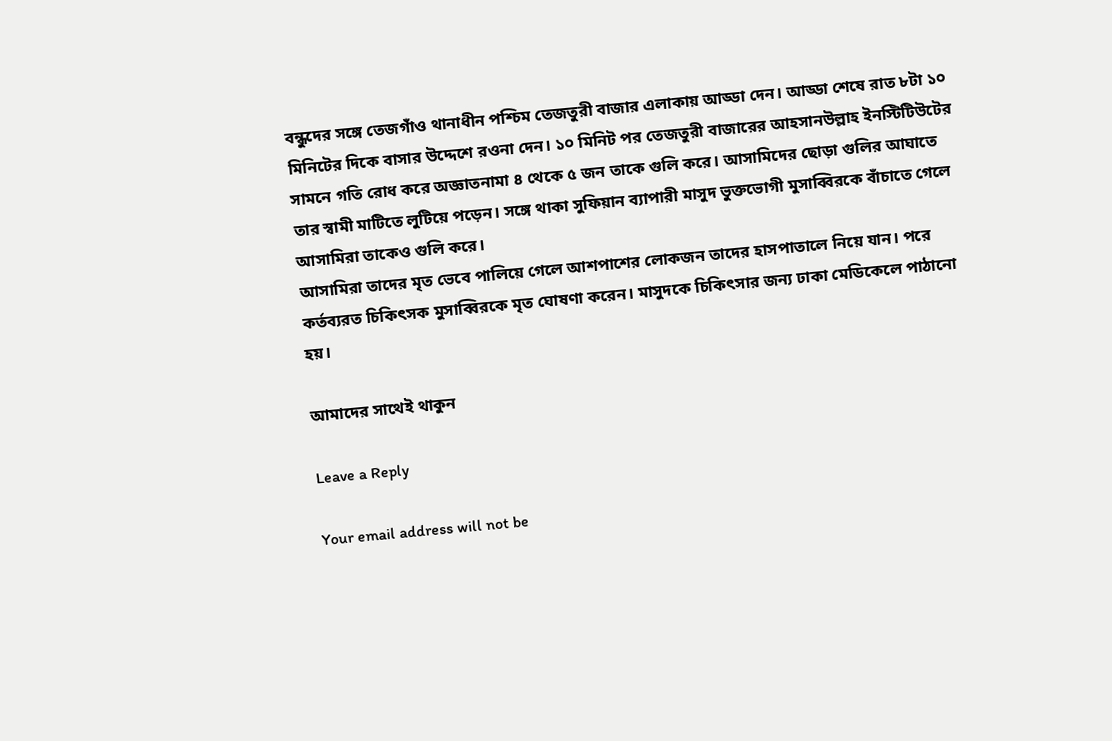বন্ধুদের সঙ্গে তেজগাঁও থানাধীন পশ্চিম তেজতুরী বাজার এলাকায় আড্ডা দেন। আড্ডা শেষে রাত ৮টা ১০ মিনিটের দিকে বাসার উদ্দেশে রওনা দেন। ১০ মিনিট পর তেজতুরী বাজারের আহসানউল্লাহ ইনস্টিটিউটের সামনে গতি রোধ করে অজ্ঞাতনামা ৪ থেকে ৫ জন তাকে গুলি করে। আসামিদের ছোড়া গুলির আঘাতে তার স্বামী মাটিতে লুটিয়ে পড়েন। সঙ্গে থাকা সুফিয়ান ব্যাপারী মাসুদ ভুক্তভোগী মুসাব্বিরকে বাঁচাতে গেলে আসামিরা তাকেও গুলি করে।
আসামিরা তাদের মৃত ভেবে পালিয়ে গেলে আশপাশের লোকজন তাদের হাসপাতালে নিয়ে যান। পরে কর্তব্যরত চিকিৎসক মুসাব্বিরকে মৃত ঘোষণা করেন। মাসুদকে চিকিৎসার জন্য ঢাকা মেডিকেলে পাঠানো হয়।

আমাদের সাথেই থাকুন

Leave a Reply

Your email address will not be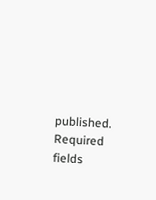published. Required fields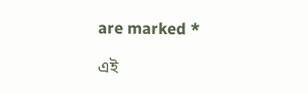are marked *

এই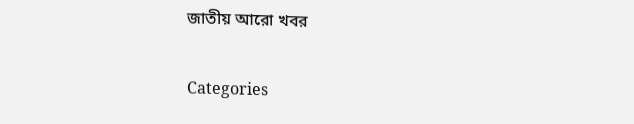জাতীয় আরো খবর

Categories